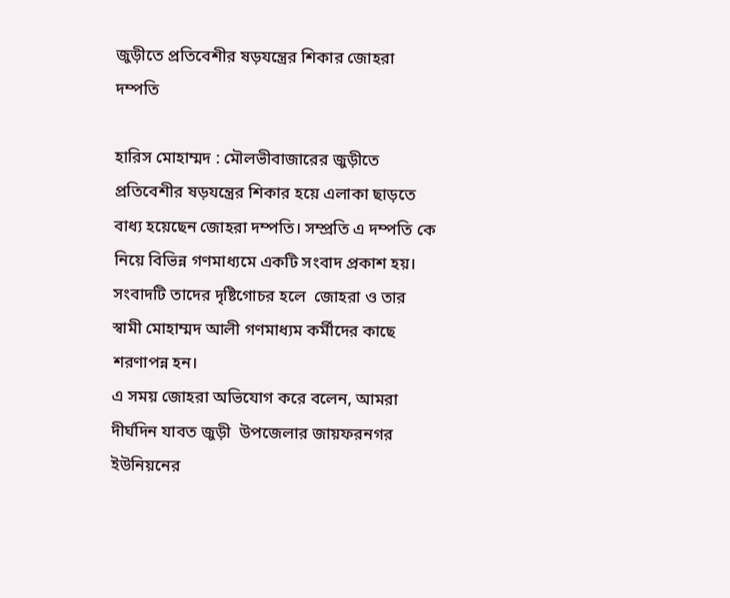জুড়ীতে প্রতিবেশীর ষড়যন্ত্রের শিকার জোহরা দম্পতি

হারিস মোহাম্মদ : মৌলভীবাজারের জুড়ীতে প্রতিবেশীর ষড়যন্ত্রের শিকার হয়ে এলাকা ছাড়তে বাধ্য হয়েছেন জোহরা দম্পতি। সম্প্রতি এ দম্পতি কে নিয়ে বিভিন্ন গণমাধ্যমে একটি সংবাদ প্রকাশ হয়। সংবাদটি তাদের দৃষ্টিগোচর হলে  জোহরা ও তার স্বামী মোহাম্মদ আলী গণমাধ্যম কর্মীদের কাছে শরণাপন্ন হন।
এ সময় জোহরা অভিযোগ করে বলেন, আমরা দীর্ঘদিন যাবত জুড়ী  উপজেলার জায়ফরনগর ইউনিয়নের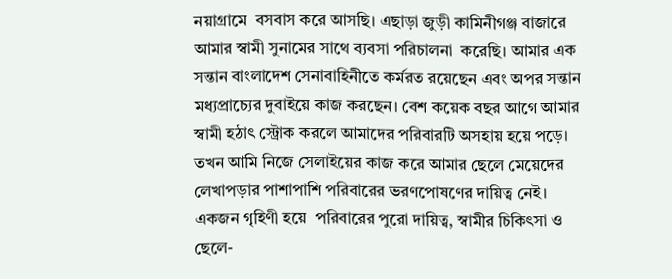নয়াগ্রামে  বসবাস করে আসছি। এছাড়া জুড়ী কামিনীগঞ্জ বাজারে আমার স্বামী সুনামের সাথে ব্যবসা পরিচালনা  করেছি। আমার এক সন্তান বাংলাদেশ সেনাবাহিনীতে কর্মরত রয়েছেন এবং অপর সন্তান মধ্যপ্রাচ্যের দুবাইয়ে কাজ করছেন। বেশ কয়েক বছর আগে আমার স্বামী হঠাৎ স্ট্রোক করলে আমাদের পরিবারটি অসহায় হয়ে পড়ে। তখন আমি নিজে সেলাইয়ের কাজ করে আমার ছেলে মেয়েদের লেখাপড়ার পাশাপাশি পরিবারের ভরণপোষণের দায়িত্ব নেই। একজন গৃহিণী হয়ে  পরিবারের পুরো দায়িত্ব, স্বামীর চিকিৎসা ও ছেলে-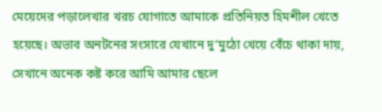মেয়েদের পড়ালেখার খরচ যোগাতে আমাকে প্রতিনিয়ত হিমশীল খেতে হয়েছে। অভাব অনটনের সংসারে যেখানে দু’মুঠো খেয়ে বেঁচে থাকা দায়, সেখানে অনেক কষ্ট করে আমি আমার ছেলে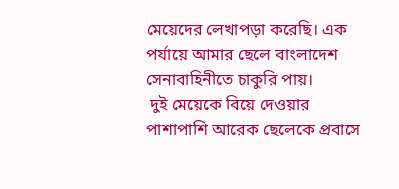মেয়েদের লেখাপড়া করেছি। এক পর্যায়ে আমার ছেলে বাংলাদেশ সেনাবাহিনীতে চাকুরি পায়।
 দুই মেয়েকে বিয়ে দেওয়ার পাশাপাশি আরেক ছেলেকে প্রবাসে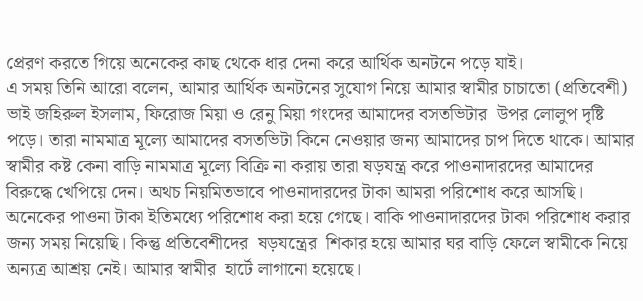প্রেরণ করতে গিয়ে অনেকের কাছ থেকে ধার দেনা করে আর্থিক অনটনে পড়ে যাই।
এ সময় তিনি আরো বলেন, আমার আর্থিক অনটনের সুযোগ নিয়ে আমার স্বামীর চাচাতো (প্রতিবেশী)  ভাই জহিরুল ইসলাম, ফিরোজ মিয়া ও রেনু মিয়া গংদের আমাদের বসতভিটার  উপর লোলুপ দৃষ্টি পড়ে। তারা নামমাত্র মূল্যে আমাদের বসতভিটা কিনে নেওয়ার জন্য আমাদের চাপ দিতে থাকে। আমার স্বামীর কষ্ট কেনা বাড়ি নামমাত্র মূল্যে বিক্রি না করায় তারা ষড়যন্ত্র করে পাওনাদারদের আমাদের বিরুদ্ধে খেপিয়ে দেন। অথচ নিয়মিতভাবে পাওনাদারদের টাকা আমরা পরিশোধ করে আসছি। অনেকের পাওনা টাকা ইতিমধ্যে পরিশোধ করা হয়ে গেছে। বাকি পাওনাদারদের টাকা পরিশোধ করার জন্য সময় নিয়েছি। কিন্তু প্রতিবেশীদের  ষড়যন্ত্রের  শিকার হয়ে আমার ঘর বাড়ি ফেলে স্বামীকে নিয়ে অন্যত্র আশ্রয় নেই। আমার স্বামীর  হার্টে লাগানো হয়েছে।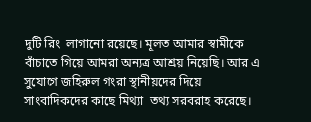দুটি রিং  লাগানো রয়েছে। মূলত আমার স্বামীকে বাঁচাতে গিয়ে আমরা অন্যত্র আশ্রয় নিয়েছি। আর এ সুযোগে জহিরুল গংরা স্থানীয়দের দিয়ে সাংবাদিকদের কাছে মিথ্যা  তথ্য সরবরাহ করেছে।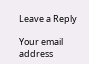Leave a Reply

Your email address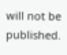will not be published.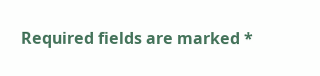Required fields are marked *